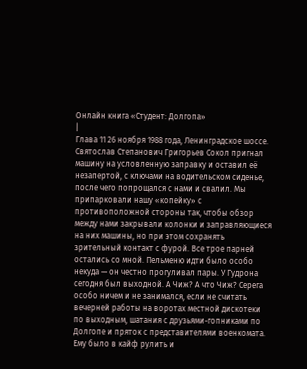Онлайн книга «Студент: Долгопа»
|
Глава 11 26 ноября 1988 года, Ленинградское шоссе. Святослав Степанович Григорьев Сокол пригнал машину на условленную заправку и оставил её незапертой, с ключами на водительском сиденье, после чего попрощался с нами и свалил. Мы припарковали нашу «копейку» с противоположной стороны так, чтобы обзор между нами закрывали колонки и заправляющиеся на них машины, но при этом сохранять зрительный контакт с фурой. Все трое парней остались со мной. Пельменю идти было особо некуда — он честно прогуливал пары. У Гудрона сегодня был выходной. А Чиж? А что Чиж? Серега особо ничем и не занимался, если не считать вечерней работы на воротах местной дискотеки по выходным, шатания с друзьями-гопниками по Долгопе и пряток с представителями военкомата. Ему было в кайф рулить и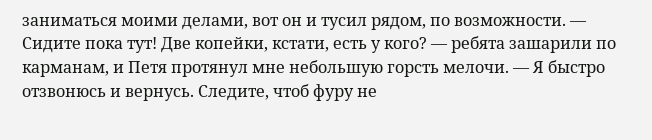заниматься моими делами, вот он и тусил рядом, по возможности. — Сидите пока тут! Две копейки, кстати, есть у кого? — ребята зашарили по карманам, и Петя протянул мне небольшую горсть мелочи. — Я быстро отзвонюсь и вернусь. Следите, чтоб фуру не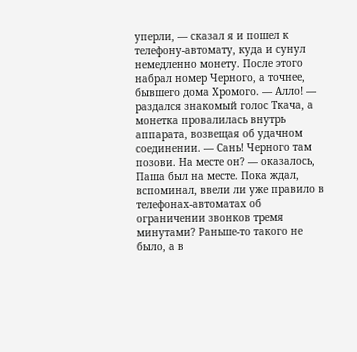уперли, — сказал я и пошел к телефону-автомату, куда и сунул немедленно монету. После этого набрал номер Черного, а точнее, бывшего дома Хромого. — Алло! — раздался знакомый голос Ткача, а монетка провалилась внутрь аппарата, возвещая об удачном соединении. — Сань! Черного там позови. На месте он? — оказалось, Паша был на месте. Пока ждал, вспоминал, ввели ли уже правило в телефонах-автоматах об ограничении звонков тремя минутами? Раньше-то такого не было, а в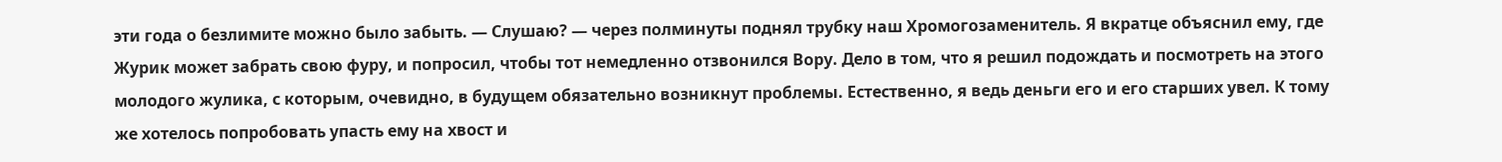эти года о безлимите можно было забыть. — Слушаю? — через полминуты поднял трубку наш Хромогозаменитель. Я вкратце объяснил ему, где Журик может забрать свою фуру, и попросил, чтобы тот немедленно отзвонился Вору. Дело в том, что я решил подождать и посмотреть на этого молодого жулика, с которым, очевидно, в будущем обязательно возникнут проблемы. Естественно, я ведь деньги его и его старших увел. К тому же хотелось попробовать упасть ему на хвост и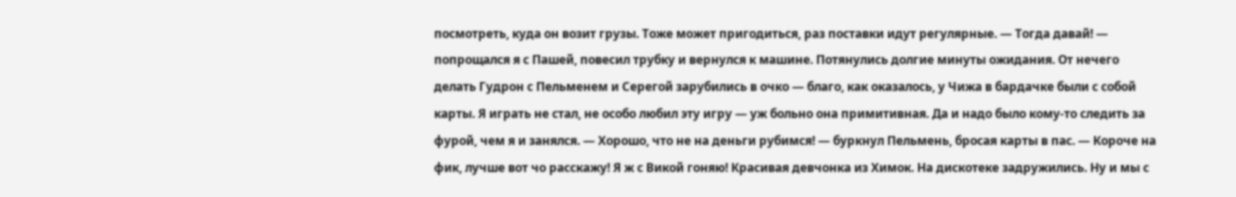посмотреть, куда он возит грузы. Тоже может пригодиться, раз поставки идут регулярные. — Тогда давай! — попрощался я с Пашей, повесил трубку и вернулся к машине. Потянулись долгие минуты ожидания. От нечего делать Гудрон с Пельменем и Серегой зарубились в очко — благо, как оказалось, у Чижа в бардачке были с собой карты. Я играть не стал, не особо любил эту игру — уж больно она примитивная. Да и надо было кому-то следить за фурой, чем я и занялся. — Хорошо, что не на деньги рубимся! — буркнул Пельмень, бросая карты в пас. — Короче на фик, лучше вот чо расскажу! Я ж с Викой гоняю! Красивая девчонка из Химок. На дискотеке задружились. Ну и мы с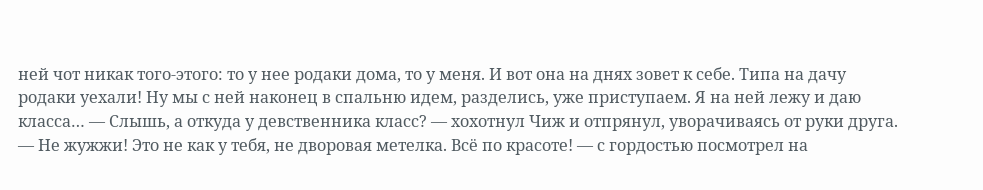ней чот никак того-этого: то у нее родаки дома, то у меня. И вот она на днях зовет к себе. Типа на дачу родаки уехали! Ну мы с ней наконец в спальню идем, разделись, уже приступаем. Я на ней лежу и даю класса… — Слышь, а откуда у девственника класс? — хохотнул Чиж и отпрянул, уворачиваясь от руки друга. — Не жужжи! Это не как у тебя, не дворовая метелка. Всё по красоте! — с гордостью посмотрел на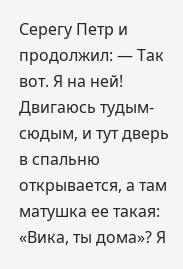Серегу Петр и продолжил: — Так вот. Я на ней! Двигаюсь тудым-сюдым, и тут дверь в спальню открывается, а там матушка ее такая: «Вика, ты дома»? Я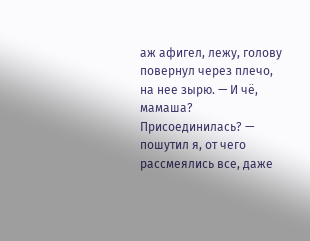аж афигел, лежу, голову повернул через плечо, на нее зырю. — И чё, мамаша? Присоединилась? — пошутил я, от чего рассмеялись все, даже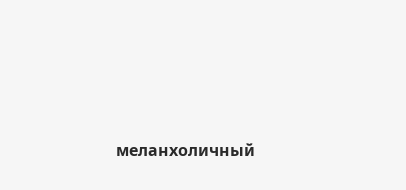меланхоличный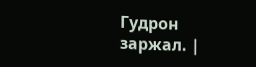Гудрон заржал. |